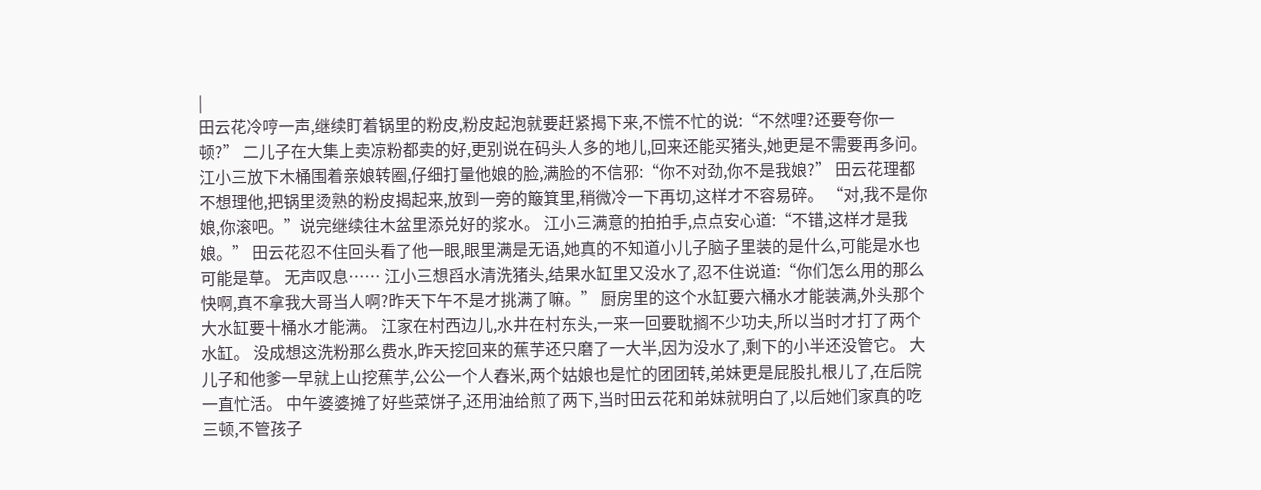|
田云花冷哼一声,继续盯着锅里的粉皮,粉皮起泡就要赶紧揭下来,不慌不忙的说:“不然哩?还要夸你一顿?” 二儿子在大集上卖凉粉都卖的好,更别说在码头人多的地儿,回来还能买猪头,她更是不需要再多问。 江小三放下木桶围着亲娘转圈,仔细打量他娘的脸,满脸的不信邪:“你不对劲,你不是我娘?” 田云花理都不想理他,把锅里烫熟的粉皮揭起来,放到一旁的簸箕里,稍微冷一下再切,这样才不容易碎。 “对,我不是你娘,你滚吧。”说完继续往木盆里添兑好的浆水。 江小三满意的拍拍手,点点安心道:“不错,这样才是我娘。” 田云花忍不住回头看了他一眼,眼里满是无语,她真的不知道小儿子脑子里装的是什么,可能是水也可能是草。 无声叹息…… 江小三想舀水清洗猪头,结果水缸里又没水了,忍不住说道:“你们怎么用的那么快啊,真不拿我大哥当人啊?昨天下午不是才挑满了嘛。” 厨房里的这个水缸要六桶水才能装满,外头那个大水缸要十桶水才能满。 江家在村西边儿,水井在村东头,一来一回要耽搁不少功夫,所以当时才打了两个水缸。 没成想这洗粉那么费水,昨天挖回来的蕉芋还只磨了一大半,因为没水了,剩下的小半还没管它。 大儿子和他爹一早就上山挖蕉芋,公公一个人舂米,两个姑娘也是忙的团团转,弟妹更是屁股扎根儿了,在后院一直忙活。 中午婆婆摊了好些菜饼子,还用油给煎了两下,当时田云花和弟妹就明白了,以后她们家真的吃三顿,不管孩子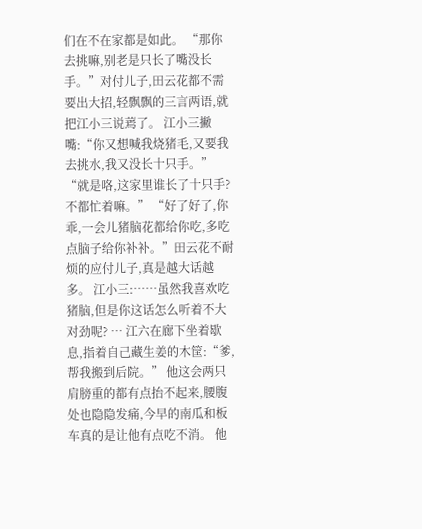们在不在家都是如此。 “那你去挑嘛,别老是只长了嘴没长手。”对付儿子,田云花都不需要出大招,轻飘飘的三言两语,就把江小三说蔫了。 江小三撇嘴:“你又想喊我烧猪毛,又要我去挑水,我又没长十只手。” “就是咯,这家里谁长了十只手?不都忙着嘛。” “好了好了,你乖,一会儿猪脑花都给你吃,多吃点脑子给你补补。”田云花不耐烦的应付儿子,真是越大话越多。 江小三:……虽然我喜欢吃猪脑,但是你这话怎么听着不大对劲呢? … 江六在廊下坐着歇息,指着自己藏生姜的木筐:“爹,帮我搬到后院。” 他这会两只肩膀重的都有点抬不起来,腰腹处也隐隐发痛,今早的南瓜和板车真的是让他有点吃不消。 他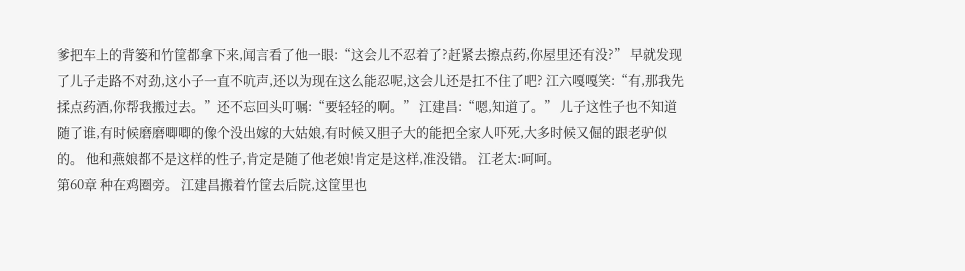爹把车上的背篓和竹筐都拿下来,闻言看了他一眼:“这会儿不忍着了?赶紧去擦点药,你屋里还有没?” 早就发现了儿子走路不对劲,这小子一直不吭声,还以为现在这么能忍呢,这会儿还是扛不住了吧? 江六嘎嘎笑:“有,那我先揉点药酒,你帮我搬过去。”还不忘回头叮嘱:“要轻轻的啊。” 江建昌:“嗯,知道了。” 儿子这性子也不知道随了谁,有时候磨磨唧唧的像个没出嫁的大姑娘,有时候又胆子大的能把全家人吓死,大多时候又倔的跟老驴似的。 他和燕娘都不是这样的性子,肯定是随了他老娘!肯定是这样,准没错。 江老太:呵呵。
第60章 种在鸡圈旁。 江建昌搬着竹筐去后院,这筐里也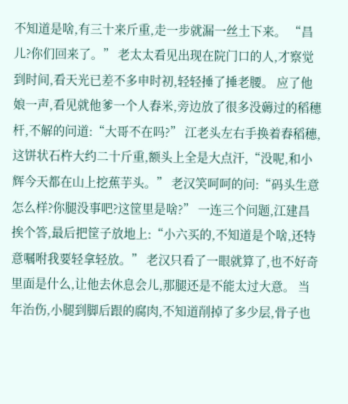不知道是啥,有三十来斤重,走一步就漏一丝土下来。 “昌儿?你们回来了。” 老太太看见出现在院门口的人,才察觉到时间,看天光已差不多申时初,轻轻捶了捶老腰。 应了他娘一声,看见就他爹一个人舂米,旁边放了很多没薅过的稻穗杆,不解的问道:“大哥不在吗?” 江老头左右手换着舂稻穗,这饼状石杵大约二十斤重,额头上全是大点汗,“没呢,和小辉今天都在山上挖蕉芋头。” 老汉笑呵呵的问:“码头生意怎么样?你腿没事吧?这筐里是啥?” 一连三个问题,江建昌挨个答,最后把筐子放地上:“小六买的,不知道是个啥,还特意嘱咐我要轻拿轻放。” 老汉只看了一眼就算了,也不好奇里面是什么,让他去休息会儿,那腿还是不能太过大意。 当年治伤,小腿到脚后跟的腐肉,不知道削掉了多少层,骨子也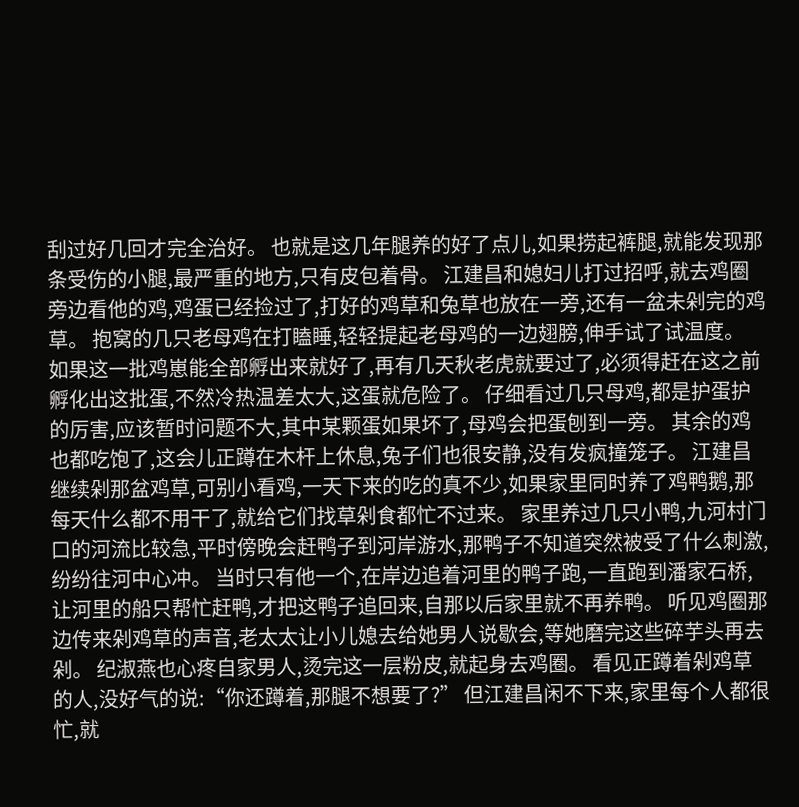刮过好几回才完全治好。 也就是这几年腿养的好了点儿,如果捞起裤腿,就能发现那条受伤的小腿,最严重的地方,只有皮包着骨。 江建昌和媳妇儿打过招呼,就去鸡圈旁边看他的鸡,鸡蛋已经捡过了,打好的鸡草和兔草也放在一旁,还有一盆未剁完的鸡草。 抱窝的几只老母鸡在打瞌睡,轻轻提起老母鸡的一边翅膀,伸手试了试温度。 如果这一批鸡崽能全部孵出来就好了,再有几天秋老虎就要过了,必须得赶在这之前孵化出这批蛋,不然冷热温差太大,这蛋就危险了。 仔细看过几只母鸡,都是护蛋护的厉害,应该暂时问题不大,其中某颗蛋如果坏了,母鸡会把蛋刨到一旁。 其余的鸡也都吃饱了,这会儿正蹲在木杆上休息,兔子们也很安静,没有发疯撞笼子。 江建昌继续剁那盆鸡草,可别小看鸡,一天下来的吃的真不少,如果家里同时养了鸡鸭鹅,那每天什么都不用干了,就给它们找草剁食都忙不过来。 家里养过几只小鸭,九河村门口的河流比较急,平时傍晚会赶鸭子到河岸游水,那鸭子不知道突然被受了什么刺激,纷纷往河中心冲。 当时只有他一个,在岸边追着河里的鸭子跑,一直跑到潘家石桥,让河里的船只帮忙赶鸭,才把这鸭子追回来,自那以后家里就不再养鸭。 听见鸡圈那边传来剁鸡草的声音,老太太让小儿媳去给她男人说歇会,等她磨完这些碎芋头再去剁。 纪淑燕也心疼自家男人,烫完这一层粉皮,就起身去鸡圈。 看见正蹲着剁鸡草的人,没好气的说:“你还蹲着,那腿不想要了?” 但江建昌闲不下来,家里每个人都很忙,就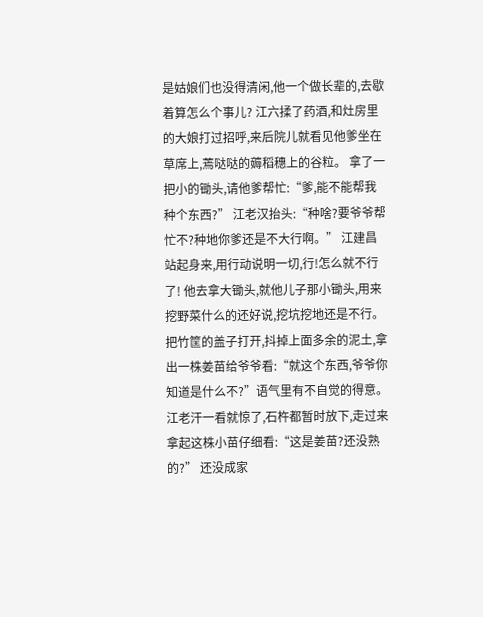是姑娘们也没得清闲,他一个做长辈的,去歇着算怎么个事儿? 江六揉了药酒,和灶房里的大娘打过招呼,来后院儿就看见他爹坐在草席上,蔫哒哒的薅稻穗上的谷粒。 拿了一把小的锄头,请他爹帮忙:“爹,能不能帮我种个东西?” 江老汉抬头:“种啥?要爷爷帮忙不?种地你爹还是不大行啊。” 江建昌站起身来,用行动说明一切,行!怎么就不行了! 他去拿大锄头,就他儿子那小锄头,用来挖野菜什么的还好说,挖坑挖地还是不行。 把竹筐的盖子打开,抖掉上面多余的泥土,拿出一株姜苗给爷爷看:“就这个东西,爷爷你知道是什么不?”语气里有不自觉的得意。 江老汗一看就惊了,石杵都暂时放下,走过来拿起这株小苗仔细看:“这是姜苗?还没熟的?” 还没成家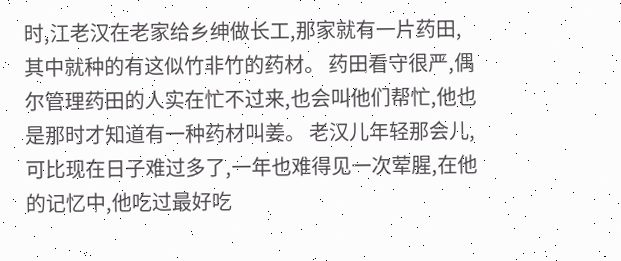时,江老汉在老家给乡绅做长工,那家就有一片药田,其中就种的有这似竹非竹的药材。 药田看守很严,偶尔管理药田的人实在忙不过来,也会叫他们帮忙,他也是那时才知道有一种药材叫姜。 老汉儿年轻那会儿,可比现在日子难过多了,一年也难得见一次荤腥,在他的记忆中,他吃过最好吃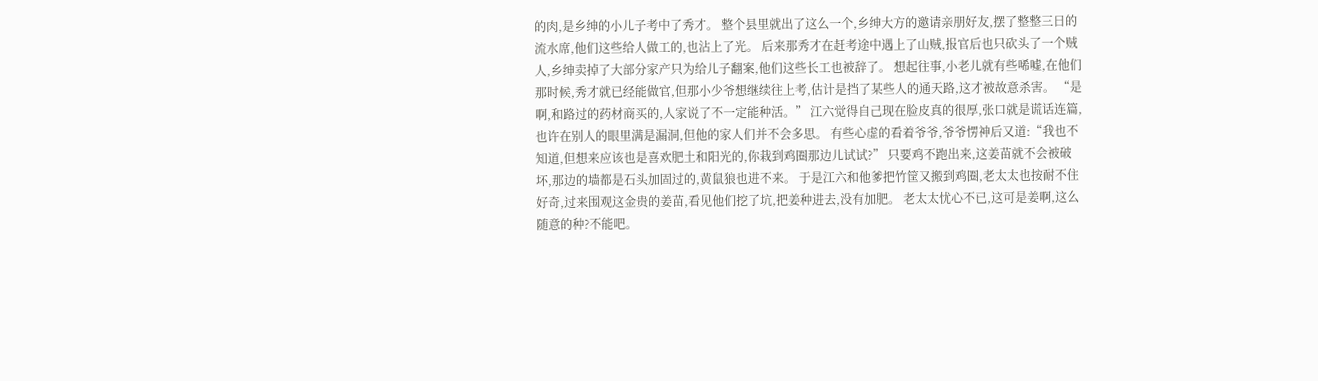的肉,是乡绅的小儿子考中了秀才。 整个县里就出了这么一个,乡绅大方的邀请亲朋好友,摆了整整三日的流水席,他们这些给人做工的,也沾上了光。 后来那秀才在赶考途中遇上了山贼,报官后也只砍头了一个贼人,乡绅卖掉了大部分家产只为给儿子翻案,他们这些长工也被辞了。 想起往事,小老儿就有些唏嘘,在他们那时候,秀才就已经能做官,但那小少爷想继续往上考,估计是挡了某些人的通天路,这才被故意杀害。 “是啊,和路过的药材商买的,人家说了不一定能种活。” 江六觉得自己现在脸皮真的很厚,张口就是谎话连篇,也许在别人的眼里满是漏洞,但他的家人们并不会多思。 有些心虚的看着爷爷,爷爷愣神后又道:“我也不知道,但想来应该也是喜欢肥土和阳光的,你栽到鸡圈那边儿试试?” 只要鸡不跑出来,这姜苗就不会被破坏,那边的墙都是石头加固过的,黄鼠狼也进不来。 于是江六和他爹把竹筐又搬到鸡圈,老太太也按耐不住好奇,过来围观这金贵的姜苗,看见他们挖了坑,把姜种进去,没有加肥。 老太太忧心不已,这可是姜啊,这么随意的种?不能吧。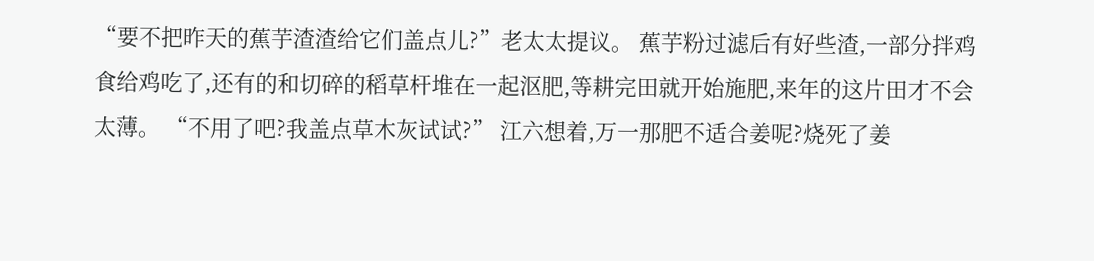“要不把昨天的蕉芋渣渣给它们盖点儿?”老太太提议。 蕉芋粉过滤后有好些渣,一部分拌鸡食给鸡吃了,还有的和切碎的稻草杆堆在一起沤肥,等耕完田就开始施肥,来年的这片田才不会太薄。 “不用了吧?我盖点草木灰试试?” 江六想着,万一那肥不适合姜呢?烧死了姜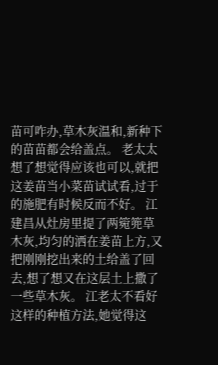苗可咋办,草木灰温和,新种下的苗苗都会给盖点。 老太太想了想觉得应该也可以,就把这姜苗当小菜苗试试看,过于的施肥有时候反而不好。 江建昌从灶房里提了两箢篼草木灰,均匀的洒在姜苗上方,又把刚刚挖出来的土给盖了回去,想了想又在这层土上撒了一些草木灰。 江老太不看好这样的种植方法,她觉得这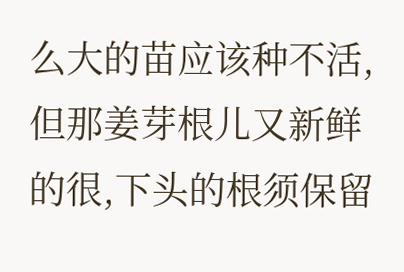么大的苗应该种不活,但那姜芽根儿又新鲜的很,下头的根须保留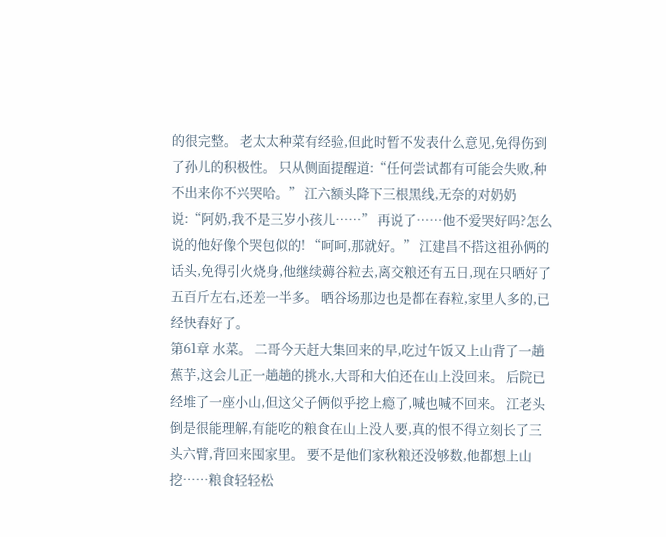的很完整。 老太太种菜有经验,但此时暂不发表什么意见,免得伤到了孙儿的积极性。 只从侧面提醒道:“任何尝试都有可能会失败,种不出来你不兴哭哈。” 江六额头降下三根黑线,无奈的对奶奶说:“阿奶,我不是三岁小孩儿……” 再说了……他不爱哭好吗?怎么说的他好像个哭包似的! “呵呵,那就好。” 江建昌不搭这祖孙俩的话头,免得引火烧身,他继续薅谷粒去,离交粮还有五日,现在只晒好了五百斤左右,还差一半多。 晒谷场那边也是都在舂粒,家里人多的,已经快舂好了。
第61章 水菜。 二哥今天赶大集回来的早,吃过午饭又上山背了一趟蕉芋,这会儿正一趟趟的挑水,大哥和大伯还在山上没回来。 后院已经堆了一座小山,但这父子俩似乎挖上瘾了,喊也喊不回来。 江老头倒是很能理解,有能吃的粮食在山上没人要,真的恨不得立刻长了三头六臂,背回来囤家里。 要不是他们家秋粮还没够数,他都想上山挖……粮食轻轻松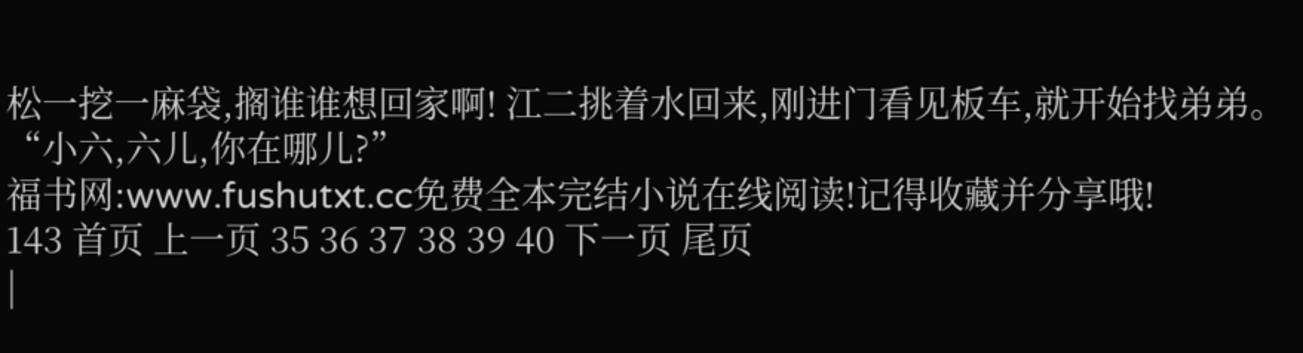松一挖一麻袋,搁谁谁想回家啊! 江二挑着水回来,刚进门看见板车,就开始找弟弟。 “小六,六儿,你在哪儿?”
福书网:www.fushutxt.cc免费全本完结小说在线阅读!记得收藏并分享哦!
143 首页 上一页 35 36 37 38 39 40 下一页 尾页
|